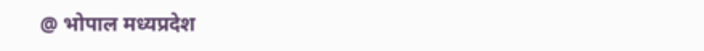@ भोपाल मध्यप्रदेश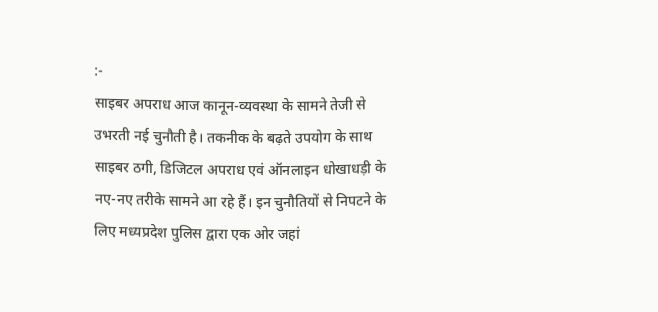:-
साइबर अपराध आज कानून-व्यवस्था के सामने तेजी से उभरती नई चुनौती है। तकनीक के बढ़ते उपयोग के साथ साइबर ठगी, डिजिटल अपराध एवं ऑनलाइन धोखाधड़ी के नए-नए तरीके सामने आ रहे हैं। इन चुनौतियों से निपटने के लिए मध्यप्रदेश पुलिस द्वारा एक ओर जहां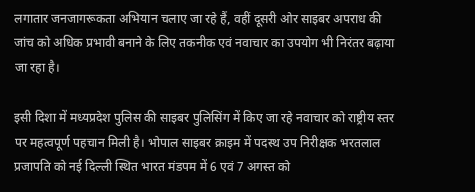लगातार जनजागरूकता अभियान चलाए जा रहे हैं, वहीं दूसरी ओर साइबर अपराध की जांच को अधिक प्रभावी बनाने के लिए तकनीक एवं नवाचार का उपयोग भी निरंतर बढ़ाया जा रहा है।

इसी दिशा में मध्यप्रदेश पुलिस की साइबर पुलिसिंग में किए जा रहे नवाचार को राष्ट्रीय स्तर पर महत्वपूर्ण पहचान मिली है। भोपाल साइबर क्राइम में पदस्थ उप निरीक्षक भरतलाल प्रजापति को नई दिल्ली स्थित भारत मंडपम में 6 एवं 7 अगस्त को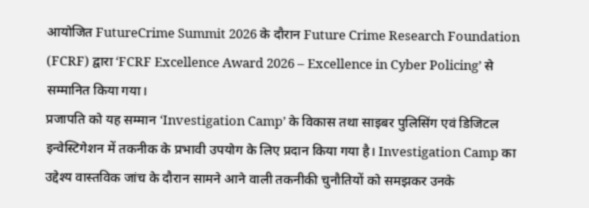आयोजित FutureCrime Summit 2026 के दौरान Future Crime Research Foundation (FCRF) द्वारा ‘FCRF Excellence Award 2026 – Excellence in Cyber Policing’ से सम्मानित किया गया।
प्रजापति को यह सम्मान ‘Investigation Camp’ के विकास तथा साइबर पुलिसिंग एवं डिजिटल इन्वेस्टिगेशन में तकनीक के प्रभावी उपयोग के लिए प्रदान किया गया है। Investigation Camp का उद्देश्य वास्तविक जांच के दौरान सामने आने वाली तकनीकी चुनौतियों को समझकर उनके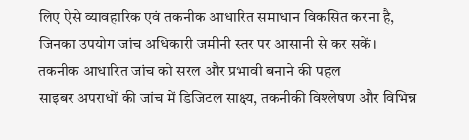लिए ऐसे व्यावहारिक एवं तकनीक आधारित समाधान विकसित करना है, जिनका उपयोग जांच अधिकारी जमीनी स्तर पर आसानी से कर सकें।
तकनीक आधारित जांच को सरल और प्रभावी बनाने की पहल
साइबर अपराधों की जांच में डिजिटल साक्ष्य, तकनीकी विश्लेषण और विभिन्न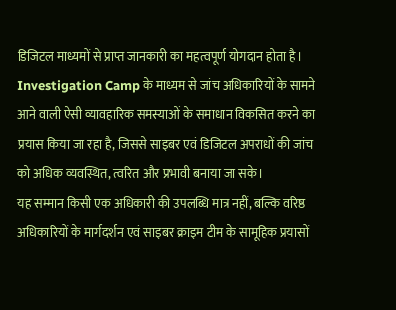डिजिटल माध्यमों से प्राप्त जानकारी का महत्वपूर्ण योगदान होता है। Investigation Camp के माध्यम से जांच अधिकारियों के सामने आने वाली ऐसी व्यावहारिक समस्याओं के समाधान विकसित करने का प्रयास किया जा रहा है, जिससे साइबर एवं डिजिटल अपराधों की जांच को अधिक व्यवस्थित, त्वरित और प्रभावी बनाया जा सके।
यह सम्मान किसी एक अधिकारी की उपलब्धि मात्र नहीं, बल्कि वरिष्ठ अधिकारियों के मार्गदर्शन एवं साइबर क्राइम टीम के सामूहिक प्रयासों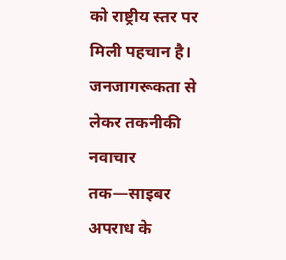को राष्ट्रीय स्तर पर मिली पहचान है।
जनजागरूकता से लेकर तकनीकी नवाचार तक—साइबर अपराध के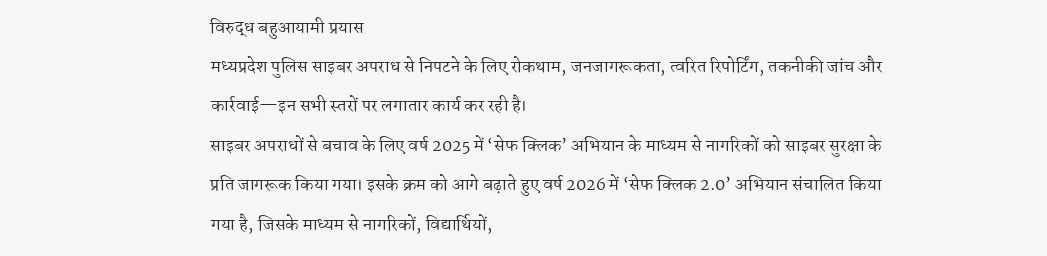विरुद्ध बहुआयामी प्रयास
मध्यप्रदेश पुलिस साइबर अपराध से निपटने के लिए रोकथाम, जनजागरूकता, त्वरित रिपोर्टिंग, तकनीकी जांच और कार्रवाई—इन सभी स्तरों पर लगातार कार्य कर रही है।
साइबर अपराधों से बचाव के लिए वर्ष 2025 में ‘सेफ क्लिक’ अभियान के माध्यम से नागरिकों को साइबर सुरक्षा के प्रति जागरूक किया गया। इसके क्रम को आगे बढ़ाते हुए वर्ष 2026 में ‘सेफ क्लिक 2.0’ अभियान संचालित किया गया है, जिसके माध्यम से नागरिकों, विद्यार्थियों,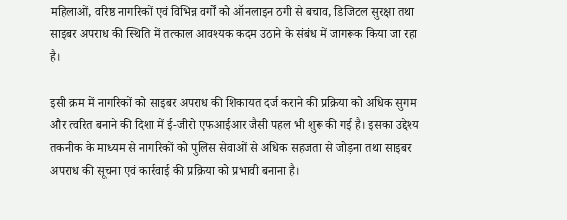महिलाओं, वरिष्ठ नागरिकों एवं विभिन्न वर्गों को ऑनलाइन ठगी से बचाव, डिजिटल सुरक्षा तथा साइबर अपराध की स्थिति में तत्काल आवश्यक कदम उठाने के संबंध में जागरूक किया जा रहा है।

इसी क्रम में नागरिकों को साइबर अपराध की शिकायत दर्ज कराने की प्रक्रिया को अधिक सुगम और त्वरित बनाने की दिशा में ई-जीरो एफआईआर जैसी पहल भी शुरू की गई है। इसका उद्देश्य तकनीक के माध्यम से नागरिकों को पुलिस सेवाओं से अधिक सहजता से जोड़ना तथा साइबर अपराध की सूचना एवं कार्रवाई की प्रक्रिया को प्रभावी बनाना है।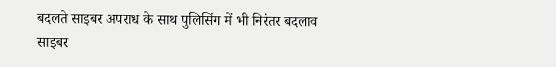बदलते साइबर अपराध के साथ पुलिसिंग में भी निरंतर बदलाव
साइबर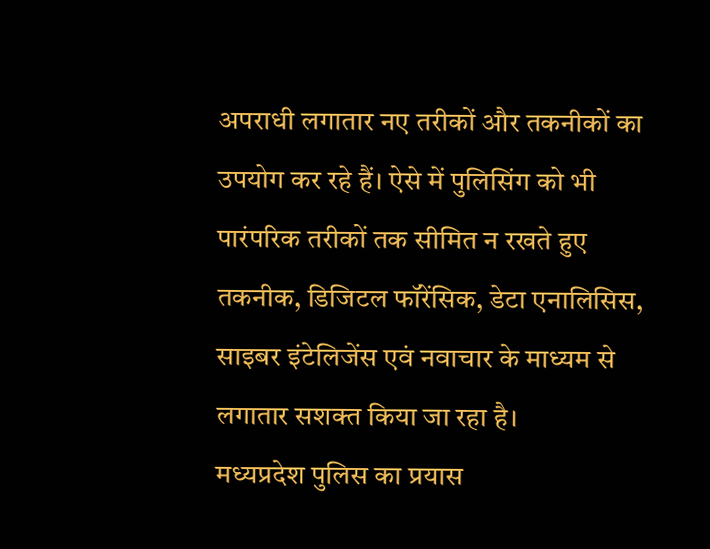अपराधी लगातार नए तरीकों और तकनीकों का उपयोग कर रहे हैं। ऐसे में पुलिसिंग को भी पारंपरिक तरीकों तक सीमित न रखते हुए तकनीक, डिजिटल फॉरेंसिक, डेटा एनालिसिस, साइबर इंटेलिजेंस एवं नवाचार के माध्यम से लगातार सशक्त किया जा रहा है।
मध्यप्रदेश पुलिस का प्रयास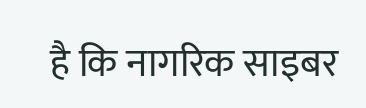है कि नागरिक साइबर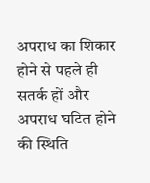अपराध का शिकार होने से पहले ही सतर्क हों और अपराध घटित होने की स्थिति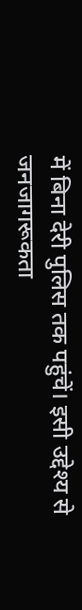में बिना देरी पुलिस तक पहुंचें। इसी उद्देश्य से जनजागरूकता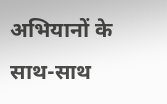अभियानों के साथ-साथ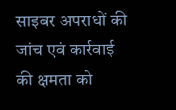साइबर अपराधों की जांच एवं कार्रवाई की क्षमता को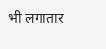भी लगातार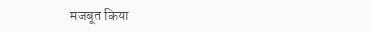मजबूत किया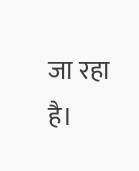जा रहा है।